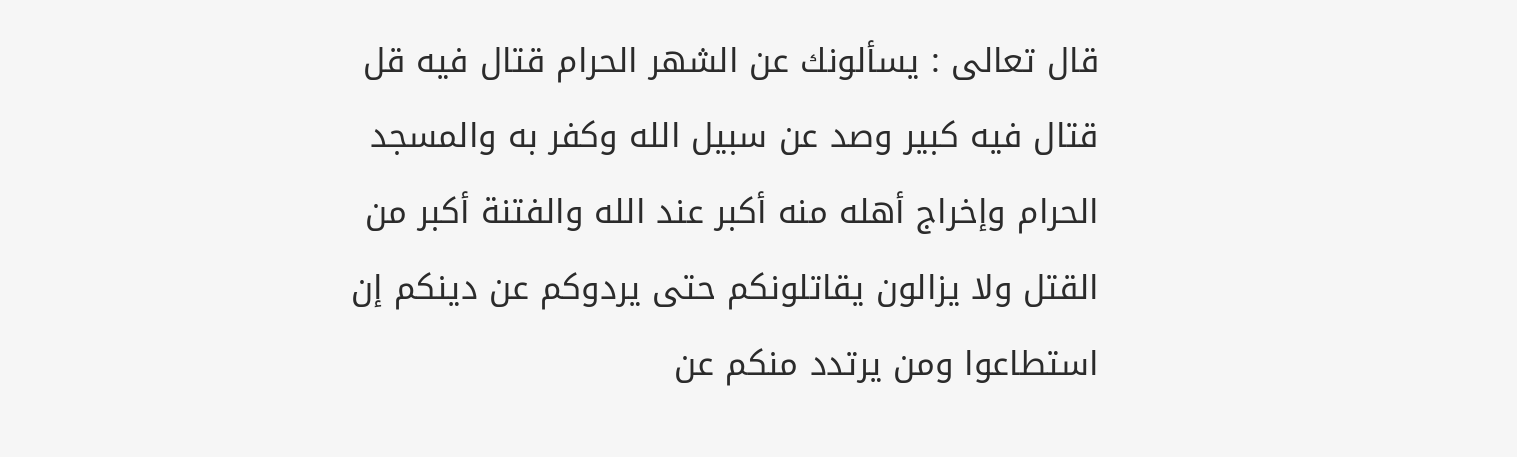قال تعالى : يسألونك عن الشهر الحرام قتال فيه قل قتال فيه كبير وصد عن سبيل الله وكفر به والمسجد الحرام وإخراج أهله منه أكبر عند الله والفتنة أكبر من القتل ولا يزالون يقاتلونكم حتى يردوكم عن دينكم إن استطاعوا ومن يرتدد منكم عن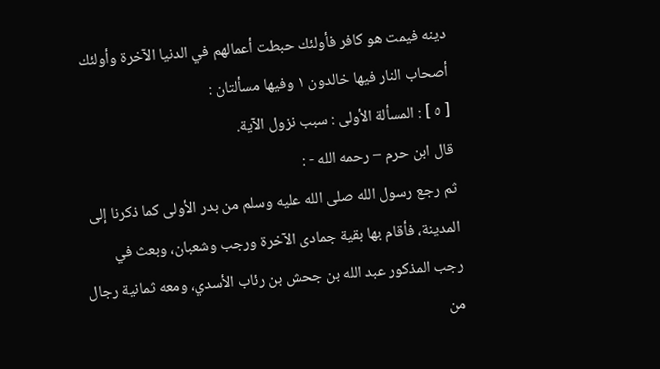دينه فيمت هو كافر فأولئك حبطت أعمالهم في الدنيا الآخرة وأولئك أصحاب النار فيها خالدون ١ وفيها مسألتان :
[ ٥ ] : المسألة الأولى : سبب نزول الآية.
قال ابن حرم – رحمه الله - :
ثم رجع رسول الله صلى الله عليه وسلم من بدر الأولى كما ذكرنا إلى المدينة، فأقام بها بقية جمادى الآخرة ورجب وشعبان، وبعث في رجب المذكور عبد الله بن جحش بن رئاب الأسدي، ومعه ثمانية رجال من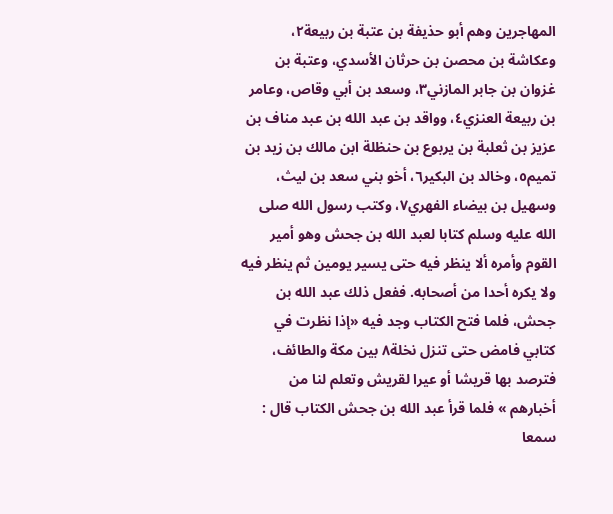المهاجرين وهم أبو حذيفة بن عتبة بن ربيعة٢، وعكاشة بن محصن بن حرثان الأسدي، وعتبة بن غزوان بن جابر المازني٣، وسعد بن أبي وقاص، وعامر بن ربيعة العنزي٤، وواقد بن عبد الله بن عبد مناف بن عزيز بن ثعلبة بن يربوع بن حنظلة ابن مالك بن زيد بن تميم٥، وخالد بن البكير٦، أخو بني سعد بن ليث، وسهيل بن بيضاء الفهري٧، وكتب رسول الله صلى الله عليه وسلم كتابا لعبد الله بن جحش وهو أمير القوم وأمره ألا ينظر فيه حتى يسير يومين ثم ينظر فيه ولا يكره أحدا من أصحابه. ففعل ذلك عبد الله بن جحش، فلما فتح الكتاب وجد فيه «إذا نظرت في كتابي فامض حتى تنزل نخلة٨ بين مكة والطائف، فترصد بها قريشا أو عيرا لقريش وتعلم لنا من أخبارهم » فلما قرأ عبد الله بن جحش الكتاب قال : سمعا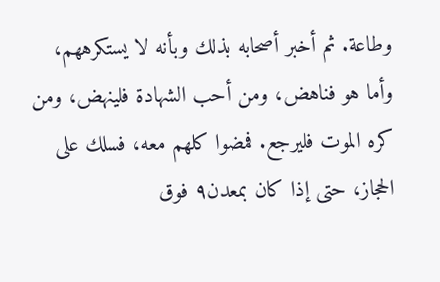وطاعة. ثم أخبر أصحابه بذلك وبأنه لا يستكرههم، وأما هو فناهض، ومن أحب الشهادة فلينهض، ومن كره الموت فليرجع. فمضوا كلهم معه، فسلك على الحجاز، حتى إذا كان بمعدن٩ فوق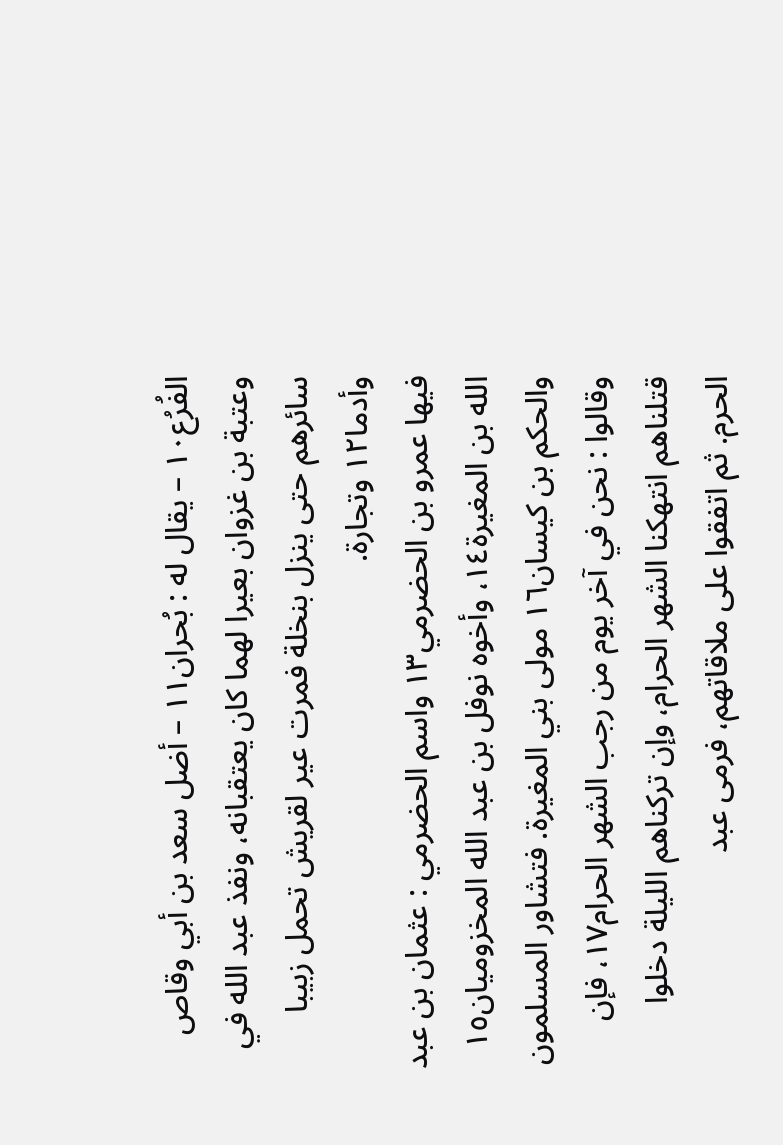الفُرُع١٠ – يقال له : بُحران١١ – أضل سعد بن أبي وقاص وعتبة بن غزوان بعيرا لهما كان يعتقبانه، ونفذ عبد الله في سائرهم حتى ينزل بنخلة فمرت عير لقريش تحمل زبيبا وأدما١٢ وتجارة.
فيها عمرو بن الحضرمي١٣ واسم الحضرمي : عثمان بن عبد الله بن المغيرة١٤، وأخوه نوفل بن عبد الله المخزوميان١٥ والحكم بن كيسان١٦ مولى بني المغيرة. فتشاور المسلمون وقالوا : نحن في آخر يوم من رجب الشهر الحرام١٧، فإن قتلناهم انتهكنا الشهر الحرام، وإن تركناهم الليلة دخلوا الحرم. ثم اتفقوا على ملاقاتهم، فرمى عبد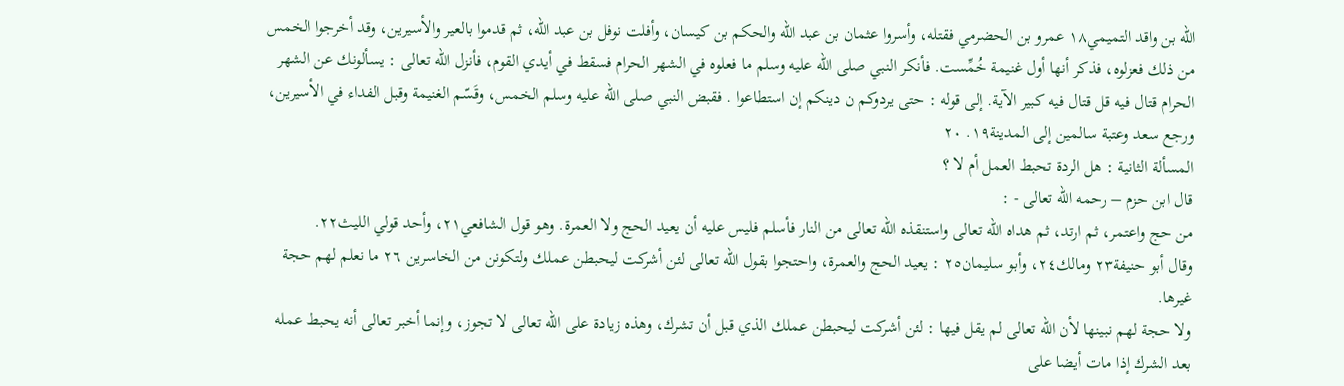الله بن واقد التميمي١٨ عمرو بن الحضرمي فقتله، وأسروا عثمان بن عبد الله والحكم بن كيسان، وأفلت نوفل بن عبد الله، ثم قدموا بالعير والأسيرين، وقد أخرجوا الخمس من ذلك فعزلوه، فذكر أنها أول غنيمة خُمِّست. فأنكر النبي صلى الله عليه وسلم ما فعلوه في الشهر الحرام فسقط في أيدي القوم، فأنزل الله تعالى : يسألونك عن الشهر الحرام قتال فيه قل قتال فيه كبير الآية. إلى قوله : حتى يردوكم ن دينكم إن استطاعوا . فقبض النبي صلى الله عليه وسلم الخمس، وقَسّم الغنيمة وقبل الفداء في الأسيرين، ورجع سعد وعتبة سالمين إلى المدينة١٩. ٢٠
المسألة الثانية : هل الردة تحبط العمل أم لا ؟
قال ابن حزم – رحمه الله تعالى - :
من حج واعتمر، ثم ارتد، ثم هداه الله تعالى واستنقذه الله تعالى من النار فأسلم فليس عليه أن يعيد الحج ولا العمرة. وهو قول الشافعي٢١، وأحد قولي الليث٢٢.
وقال أبو حنيفة٢٣ ومالك٢٤، وأبو سليمان٢٥ : يعيد الحج والعمرة، واحتجوا بقول الله تعالى لئن أشركت ليحبطن عملك ولتكونن من الخاسرين ٢٦ ما نعلم لهم حجة غيرها.
ولا حجة لهم نبينها لأن الله تعالى لم يقل فيها : لئن أشركت ليحبطن عملك الذي قبل أن تشرك، وهذه زيادة على الله تعالى لا تجوز، وإنما أخبر تعالى أنه يحبط عمله بعد الشرك إذا مات أيضا على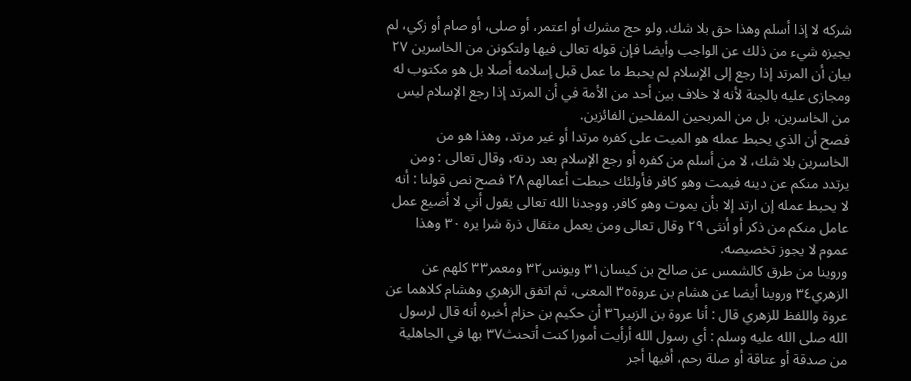شركه لا إذا أسلم وهذا حق بلا شك. ولو حج مشرك أو اعتمر، أو صلى، أو صام أو زكي، لم يجيزه شيء من ذلك عن الواجب وأيضا فإن قوله تعالى فيها ولتكونن من الخاسرين ٢٧ بيان أن المرتد إذا رجع إلى الإسلام لم يحبط ما عمل قبل إسلامه أصلا بل هو مكتوب له ومجازى عليه بالجنة لأنه لا خلاف بين أحد من الأمة في أن المرتد إذا رجع الإسلام ليس من الخاسرين، بل من المربحين المفلحين الفائزين.
فصح أن الذي يحبط عمله هو الميت على كفره مرتدا أو غير مرتد، وهذا هو من الخاسرين بلا شك، لا من أسلم من كفره أو رجع الإسلام بعد ردته، وقال تعالى : ومن يرتدد منكم عن دينه فيمت وهو كافر فأولئك حبطت أعمالهم ٢٨ فصح نص قولنا : أنه لا يحبط عمله إن ارتد إلا بأن يموت وهو كافر. ووجدنا الله تعالى يقول أني لا أضيع عمل عامل منكم من ذكر أو أنثى ٢٩ وقال تعالى ومن يعمل مثقال ذرة شرا يره ٣٠ وهذا عموم لا يجوز تخصيصه.
وروينا من طرق كالشمس عن صالح بن كيسان٣١ ويونس٣٢ ومعمر٣٣ كلهم عن الزهري٣٤ وروينا أيضا عن هشام بن عروة٣٥ المعنى، ثم اتفق الزهري وهشام كلاهما عن عروة واللفظ للزهري قال : أنا عروة بن الزبير٣٦ أن حكيم بن حزام أخبره أنه قال لرسول الله صلى الله عليه وسلم : أي رسول الله أرأيت أمورا كنت أتحنث٣٧ بها في الجاهلية من صدقة أو عتاقة أو صلة رحم، أفيها أجر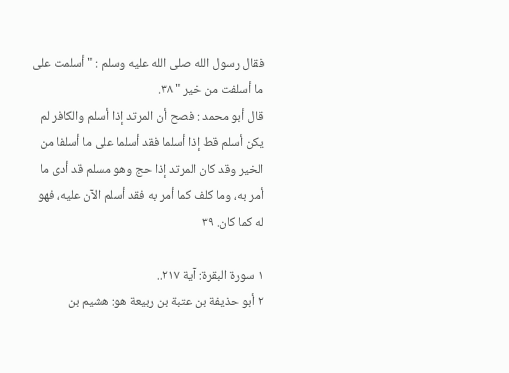فقال رسول الله صلى الله عليه وسلم : " أسلمت على ما أسلفت من خير " ٣٨.
قال أبو محمد : فصح أن المرتد إذا أسلم والكافر لم يكن أسلم قط إذا أسلما فقد أسلما على ما أسلفا من الخير وقد كان المرتد إذا حج وهو مسلم قد أدى ما أمر به، وما كلف كما أمر به فقد أسلم الآن عليه، فهو له كما كان. ٣٩

١ سورة البقرة: آية ٢١٧..
٢ أبو حذيفة بن عتبة بن ربيعة هو: هشيم بن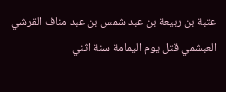عتبة بن ربيعة بن عبد شمس بن عبد مناف القرشي العبشمي قتل يوم اليمامة سنة اثني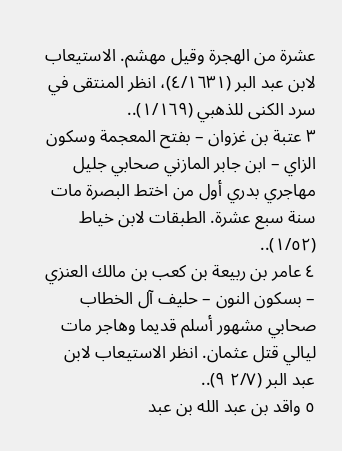عشرة من الهجرة وقيل مهشم. الاستيعاب لابن عبد البر (٤/١٦٣١)، انظر المنتقى في سرد الكنى للذهبي (١/١٦٩)..
٣ عتبة بن غزوان – بفتح المعجمة وسكون الزاي – ابن جابر المازني صحابي جليل مهاجري بدري أول من اختط البصرة مات سنة سبع عشرة. الطبقات لابن خياط (١/٥٢)..
٤ عامر بن ربيعة بن كعب بن مالك العنزي – بسكون النون – حليف آل الخطاب صحابي مشهور أسلم قديما وهاجر مات ليالي قتل عثمان. انظر الاستيعاب لابن عبد البر (٢/٧ ٩)..
٥ واقد بن عبد الله بن عبد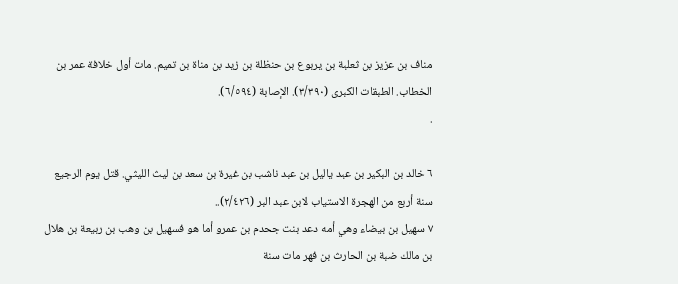مناف بن عزيز بن ثعلبة بن يربوع بن حنظلة بن زيد بن مناة بن تميم. مات أول خلافة عمر بن الخطاب. الطبقات الكبرى (٣/٣٩٠). الإصابة (٦/٥٩٤).
.

٦ خالد بن البكير بن عبد ياليل بن عبد ناشب بن غيرة بن سعد بن ليث الليثي. قتل يوم الرجيع سنة أربع من الهجرة الاستياب لابن عبد البر (٢/٤٢٦)..
٧ سهيل بن بيضاء وهي أمه دعد بنت جحدم بن عمرو أما هو فسهيل بن وهب بن ربيعة بن هلال بن مالك ضبة بن الحارث بن فهر مات سنة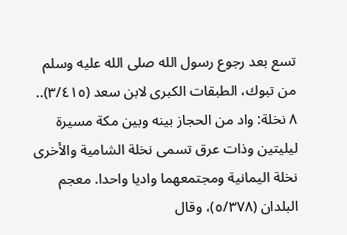تسع بعد رجوع رسول الله صلى الله عليه وسلم من تبوك، الطبقات الكبرى لابن سعد (٣/٤١٥)..
٨ نخلة: واد من الحجاز بينه وبين مكة مسيرة ليليتين وذات عرق تسمى نخلة الشامية والأخرى نخلة اليمانية ومجتمعهما واديا واحدا. معجم البلدان (٥/٣٧٨)، وقال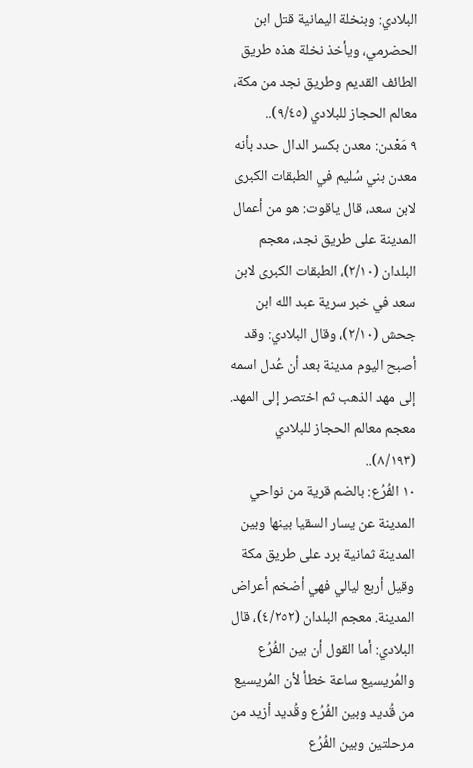البلادي: وبنخلة اليمانية قتل ابن الحضرمي، ويأخذ نخلة هذه طريق الطائف القديم وطريق نجد من مكة، معالم الحجاز للبلادي (٩/٤٥)..
٩ مَعْدن: معدن بكسر الدال حدد بأنه معدن بني سُليم في الطبقات الكبرى لابن سعد، قال ياقوت: هو من أعمال المدينة على طريق نجد، معجم البلدان (٢/١٠)، الطبقات الكبرى لابن سعد في خبر سرية عبد الله ابن جحش (٢/١٠)، وقال البلادي: وقد أصبح اليوم مدينة بعد أن عُدل اسمه إلى مهد الذهب ثم اختصر إلى المهد. معجم معالم الحجاز للبلادي (٨/١٩٣)..
١٠ الفُرُع: بالضم قرية من نواحي المدينة عن يسار السقيا بينها وبين المدينة ثمانية برد على طريق مكة وقيل أربع ليالي فهي أضخم أعراض المدينة. معجم البلدان (٤/٢٥٢)، قال البلادي: أما القول أن بين الفُرُع والمُريسيع ساعة خطأ لأن المُريسيع من قُديد وبين الفُرُع وقُديد أزيد من مرحلتين وبين الفُرُع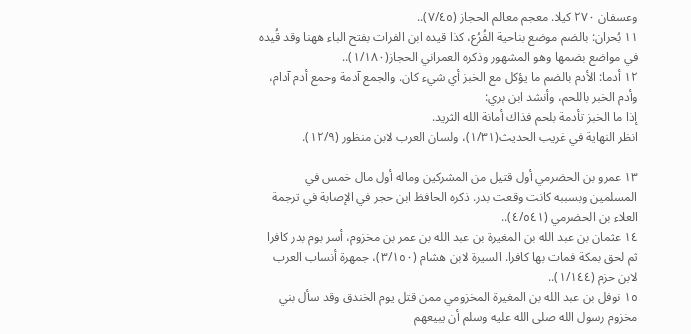وعسفان ٢٧٠ كيلا. معجم معالم الحجاز (٧/٤٥)..
١١ بُحران: بالضم موضع بناحية الفُرُع، كذا قيده ابن الفرات بفتح الباء ههنا وقد قُيده في مواضع بضمها وهو المشهور وذكره العمراني الحجاز(١/١٨٠)..
١٢ أدما: الأدم بالضم ما يؤكل مع الخبز أي شيء كان. والجمع آدمة وحمع أدم آدام، وأدم الخبر باللحم، وأنشد ابن بري:
إذا ما الخبز تأدمة بلحم فذاك أمانة الله الثريد.
انظر النهاية في غريب الحديث(١/٣١)، ولسان العرب لابن منظور (١٢/٩).

١٣ عمرو بن الحضرمي أول قتيل من المشركين وماله أول مال خمس في المسلمين وبسببه كانت وقعت بدر. ذكره الحافظ ابن حجر في الإصابة في ترجمة العلاء بن الحضرمي (٤/٥٤١)..
١٤ عثمان بن عبد الله بن المغيرة بن عبد الله بن عمر بن مخزوم، أسر بوم بدر كافرا ثم لحق بمكة فمات بها كافرا. السيرة لابن هشام (٣/١٥٠)، جمهرة أنساب العرب لابن حزم (١/١٤٤)..
١٥ نوفل بن عبد الله بن المغيرة المخزومي ممن قتل يوم الخندق وقد سأل بني مخزوم رسول الله صلى الله عليه وسلم أن يبيعهم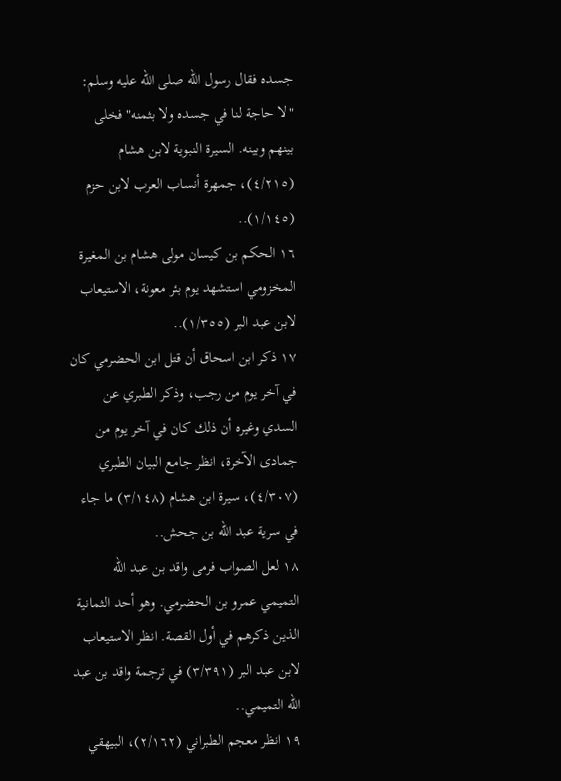جسده فقال رسول الله صلى الله عليه وسلم: "لا حاجة لنا في جسده ولا بثمنه" فخلى بينهم وبينه. السيرة النبوية لابن هشام (٤/٢١٥)، جمهرة أنساب العرب لابن حزم (١/١٤٥)..
١٦ الحكم بن كيسان مولى هشام بن المغيرة المخزومي استشهد يوم بئر معونة، الاستيعاب لابن عبد البر (١/٣٥٥)..
١٧ ذكر ابن اسحاق أن قتل ابن الحضرمي كان في آخر يوم من رجب، وذكر الطبري عن السدي وغيره أن ذلك كان في آخر يوم من جمادى الآخرة، انظر جامع البيان الطبري (٤/٣٠٧)، سيرة ابن هشام (٣/١٤٨) ما جاء في سرية عبد الله بن جحش..
١٨ لعل الصواب فرمى واقد بن عبد الله التميمي عمرو بن الحضرمي. وهو أحد الثمانية الذين ذكرهم في أول القصة. انظر الاستيعاب لابن عبد البر (٣/٣٩١) في ترجمة واقد بن عبد الله التميمي..
١٩ انظر معجم الطبراني (٢/١٦٢)، البيهقي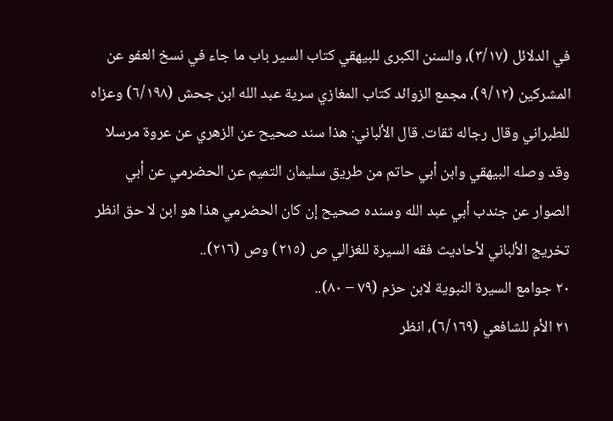في الدلائل (٣/١٧)، والسنن الكبرى للبيهقي كتاب السير باب ما جاء في نسخ العفو عن المشركين (٩/١٢)، مجمع الزوائد كتاب المغازي سرية عبد الله ابن جحش (٦/١٩٨) وعزاه للطبراني وقال رجاله ثقات. قال الألباني: هذا سند صحيح عن الزهري عن عروة مرسلا وقد وصله البيهقي وابن أبي حاتم من طريق سليمان التميم عن الحضرمي عن أبي الصوار عن جندب أبي عبد الله وسنده صحيح إن كان الحضرمي هذا هو ابن لا حق انظر تخريج الألباني لأحاديث فقه السيرة للغزالي ص (٢١٥) وص (٢١٦)..
٢٠ جوامع السيرة النبوية لابن حزم (٧٩ – ٨٠)..
٢١ الأم للشافعي (٦/١٦٩)، انظر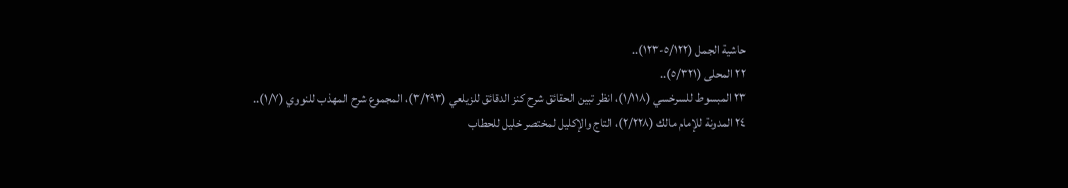حاشية الجمل (٥/١٢٢-١٢٣)..
٢٢ المحلى (٥/٣٢١)..
٢٣ المبسوط للسرخسي (١/١١٨)، انظر تبين الحقائق شرح كنز الدقائق للزيلعي (٣/٢٩٣)، المجموع شرح المهذب للنووي (١/٧)..
٢٤ المدونة للإمام مالك (٢/٢٢٨)، التاج والإكليل لمختصر خليل للحطاب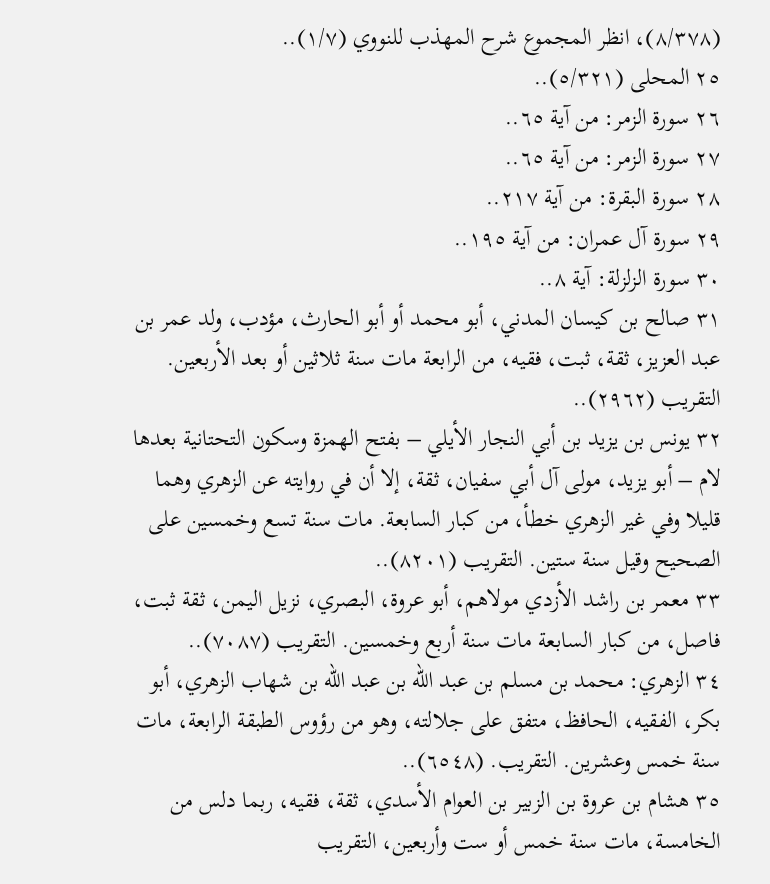(٨/٣٧٨)، انظر المجموع شرح المهذب للنووي (١/٧)..
٢٥ المحلى (٥/٣٢١)..
٢٦ سورة الزمر: من آية ٦٥..
٢٧ سورة الزمر: من آية ٦٥..
٢٨ سورة البقرة: من آية ٢١٧..
٢٩ سورة آل عمران: من آية ١٩٥..
٣٠ سورة الزلزلة: آية ٨..
٣١ صالح بن كيسان المدني، أبو محمد أو أبو الحارث، مؤدب، ولد عمر بن عبد العزيز، ثقة، ثبت، فقيه، من الرابعة مات سنة ثلاثين أو بعد الأربعين. التقريب (٢٩٦٢)..
٣٢ يونس بن يزيد بن أبي النجار الأيلي – بفتح الهمزة وسكون التحتانية بعدها لام – أبو يزيد، مولى آل أبي سفيان، ثقة، إلا أن في روايته عن الزهري وهما قليلا وفي غير الزهري خطأ، من كبار السابعة. مات سنة تسع وخمسين على الصحيح وقيل سنة ستين. التقريب (٨٢٠١)..
٣٣ معمر بن راشد الأزدي مولاهم، أبو عروة، البصري، نزيل اليمن، ثقة ثبت، فاصل، من كبار السابعة مات سنة أربع وخمسين. التقريب (٧٠٨٧)..
٣٤ الزهري: محمد بن مسلم بن عبد الله بن عبد الله بن شهاب الزهري، أبو بكر، الفقيه، الحافظ، متفق على جلالته، وهو من رؤوس الطبقة الرابعة، مات سنة خمس وعشرين. التقريب. (٦٥٤٨)..
٣٥ هشام بن عروة بن الزبير بن العوام الأسدي، ثقة، فقيه، ربما دلس من الخامسة، مات سنة خمس أو ست وأربعين، التقريب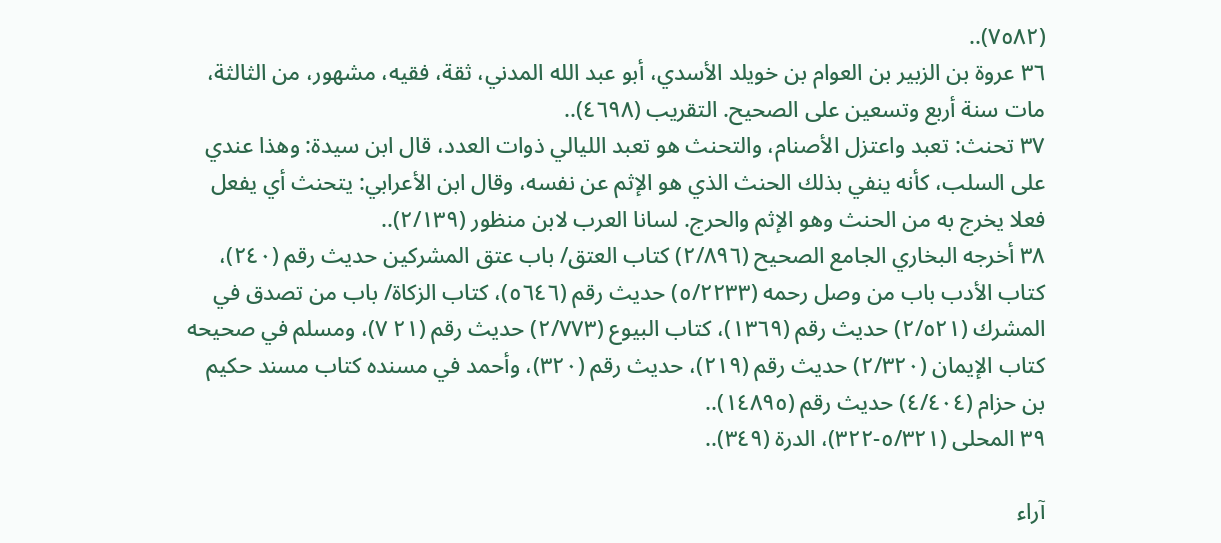(٧٥٨٢)..
٣٦ عروة بن الزبير بن العوام بن خويلد الأسدي، أبو عبد الله المدني، ثقة، فقيه، مشهور، من الثالثة، مات سنة أربع وتسعين على الصحيح. التقريب (٤٦٩٨)..
٣٧ تحنث: تعبد واعتزل الأصنام، والتحنث هو تعبد الليالي ذوات العدد، قال ابن سيدة: وهذا عندي على السلب، كأنه ينفي بذلك الحنث الذي هو الإثم عن نفسه، وقال ابن الأعرابي: يتحنث أي يفعل فعلا يخرج به من الحنث وهو الإثم والحرج. لسانا العرب لابن منظور (٢/١٣٩)..
٣٨ أخرجه البخاري الجامع الصحيح (٢/٨٩٦) كتاب العتق/ باب عتق المشركين حديث رقم (٢٤٠)، كتاب الأدب باب من وصل رحمه (٥/٢٢٣٣) حديث رقم (٥٦٤٦)، كتاب الزكاة/ باب من تصدق في المشرك (٢/٥٢١) حديث رقم (١٣٦٩)، كتاب البيوع (٢/٧٧٣) حديث رقم (٢١ ٧)، ومسلم في صحيحه كتاب الإيمان (٢/٣٢٠) حديث رقم (٢١٩)، حديث رقم (٣٢٠)، وأحمد في مسنده كتاب مسند حكيم بن حزام (٤/٤٠٤) حديث رقم (١٤٨٩٥)..
٣٩ المحلى (٥/٣٢١-٣٢٢)، الدرة (٣٤٩)..

آراء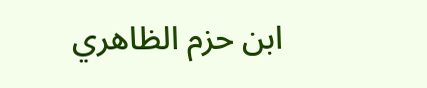ابن حزم الظاهري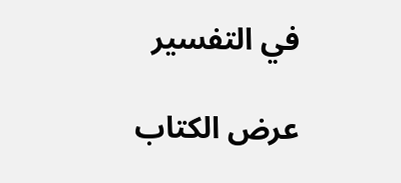في التفسير

عرض الكتاب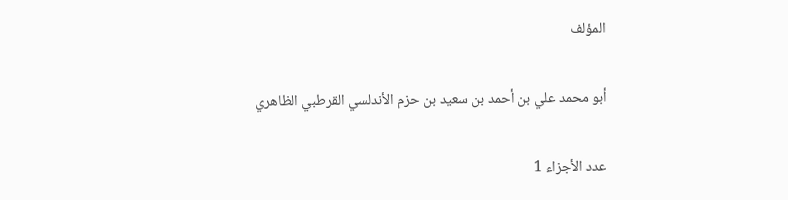المؤلف

أبو محمد علي بن أحمد بن سعيد بن حزم الأندلسي القرطبي الظاهري

عدد الأجزاء 1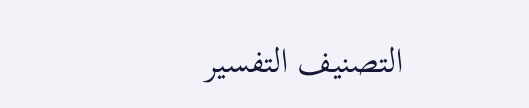التصنيف التفسير